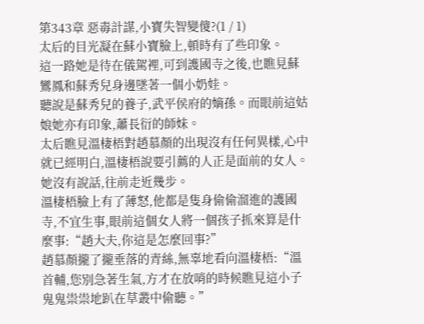第343章 惡毒計謀,小寶失智變傻?(1 / 1)
太后的目光凝在蘇小寶臉上,頓時有了些印象。
這一路她是待在儀駕裡,可到護國寺之後,也瞧見蘇鸞鳳和蘇秀兒身邊墜著一個小奶娃。
聽說是蘇秀兒的養子,武平侯府的嫡孫。而眼前這姑娘她亦有印象,蕭長衍的師妹。
太后瞧見溫棲梧對趙慕顏的出現沒有任何異樣,心中就已經明白,溫棲梧說要引薦的人正是面前的女人。
她沒有說話,往前走近幾步。
溫棲梧臉上有了薄怒,他都是隻身偷偷溜進的護國寺,不宜生事,眼前這個女人將一個孩子抓來算是什麼事:“趙大夫,你這是怎麼回事?”
趙慕顏攏了攏垂落的青絲,無辜地看向溫棲梧:“溫首輔,您別急著生氣,方才在放哨的時候瞧見這小子鬼鬼祟祟地趴在草叢中偷聽。”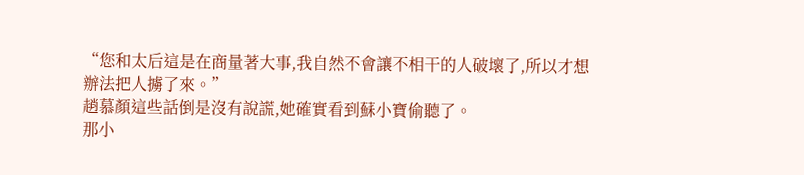“您和太后這是在商量著大事,我自然不會讓不相干的人破壞了,所以才想辦法把人擄了來。”
趙慕顏這些話倒是沒有說謊,她確實看到蘇小寶偷聽了。
那小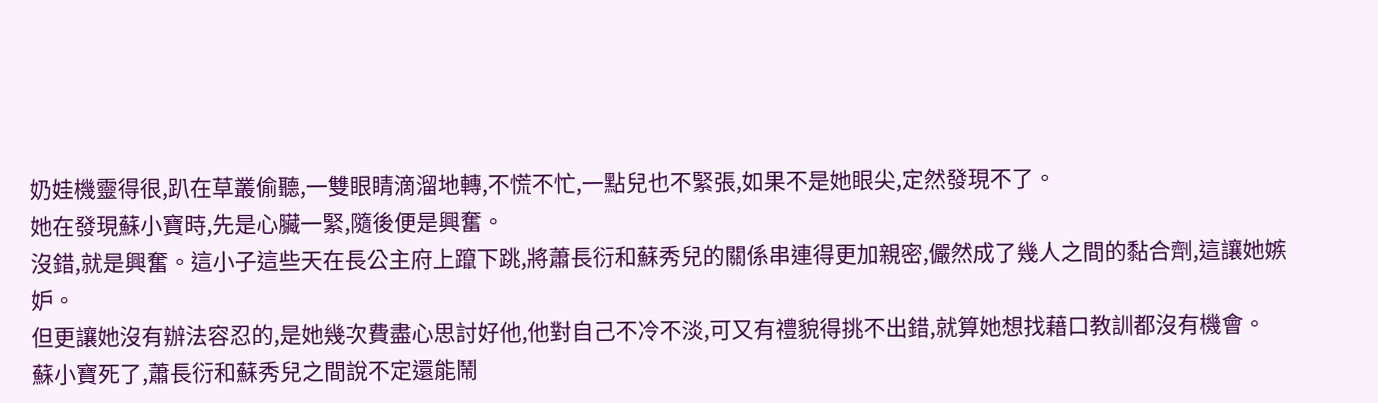奶娃機靈得很,趴在草叢偷聽,一雙眼睛滴溜地轉,不慌不忙,一點兒也不緊張,如果不是她眼尖,定然發現不了。
她在發現蘇小寶時,先是心臟一緊,隨後便是興奮。
沒錯,就是興奮。這小子這些天在長公主府上躥下跳,將蕭長衍和蘇秀兒的關係串連得更加親密,儼然成了幾人之間的黏合劑,這讓她嫉妒。
但更讓她沒有辦法容忍的,是她幾次費盡心思討好他,他對自己不冷不淡,可又有禮貌得挑不出錯,就算她想找藉口教訓都沒有機會。
蘇小寶死了,蕭長衍和蘇秀兒之間說不定還能鬧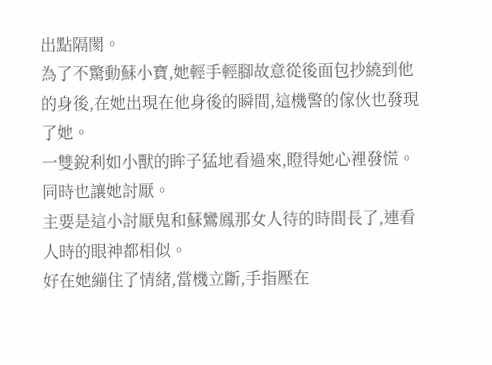出點隔閡。
為了不驚動蘇小寶,她輕手輕腳故意從後面包抄繞到他的身後,在她出現在他身後的瞬間,這機警的傢伙也發現了她。
一雙銳利如小獸的眸子猛地看過來,瞪得她心裡發慌。
同時也讓她討厭。
主要是這小討厭鬼和蘇鸞鳳那女人待的時間長了,連看人時的眼神都相似。
好在她繃住了情緒,當機立斷,手指壓在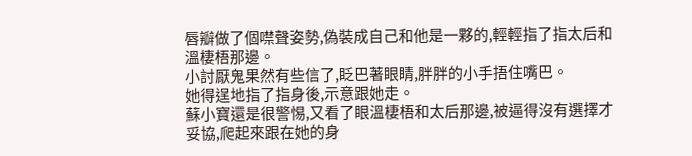唇瓣做了個噤聲姿勢,偽裝成自己和他是一夥的,輕輕指了指太后和溫棲梧那邊。
小討厭鬼果然有些信了,眨巴著眼睛,胖胖的小手捂住嘴巴。
她得逞地指了指身後,示意跟她走。
蘇小寶還是很警惕,又看了眼溫棲梧和太后那邊,被逼得沒有選擇才妥協,爬起來跟在她的身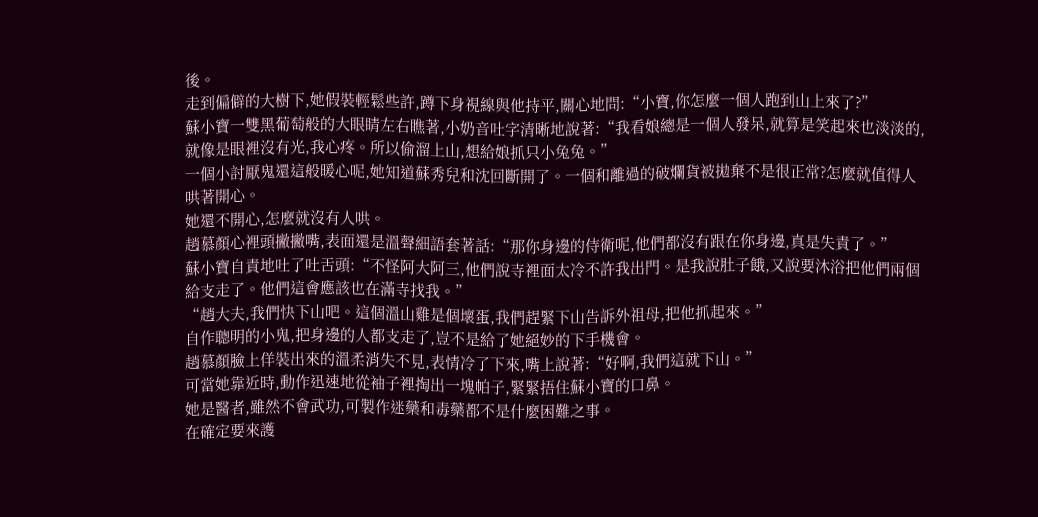後。
走到偏僻的大樹下,她假裝輕鬆些許,蹲下身視線與他持平,關心地問:“小寶,你怎麼一個人跑到山上來了?”
蘇小寶一雙黑葡萄般的大眼睛左右瞧著,小奶音吐字清晰地說著:“我看娘總是一個人發呆,就算是笑起來也淡淡的,就像是眼裡沒有光,我心疼。所以偷溜上山,想給娘抓只小兔兔。”
一個小討厭鬼還這般暖心呢,她知道蘇秀兒和沈回斷開了。一個和離過的破爛貨被拋棄不是很正常?怎麼就值得人哄著開心。
她還不開心,怎麼就沒有人哄。
趙慕顏心裡頭撇撇嘴,表面還是溫聲細語套著話:“那你身邊的侍衛呢,他們都沒有跟在你身邊,真是失責了。”
蘇小寶自責地吐了吐舌頭:“不怪阿大阿三,他們說寺裡面太冷不許我出門。是我說肚子餓,又說要沐浴把他們兩個給支走了。他們這會應該也在滿寺找我。”
“趙大夫,我們快下山吧。這個溫山雞是個壞蛋,我們趕緊下山告訴外祖母,把他抓起來。”
自作聰明的小鬼,把身邊的人都支走了,豈不是給了她絕妙的下手機會。
趙慕顏臉上佯裝出來的溫柔消失不見,表情冷了下來,嘴上說著:“好啊,我們這就下山。”
可當她靠近時,動作迅速地從袖子裡掏出一塊帕子,緊緊捂住蘇小寶的口鼻。
她是醫者,雖然不會武功,可製作迷藥和毒藥都不是什麼困難之事。
在確定要來護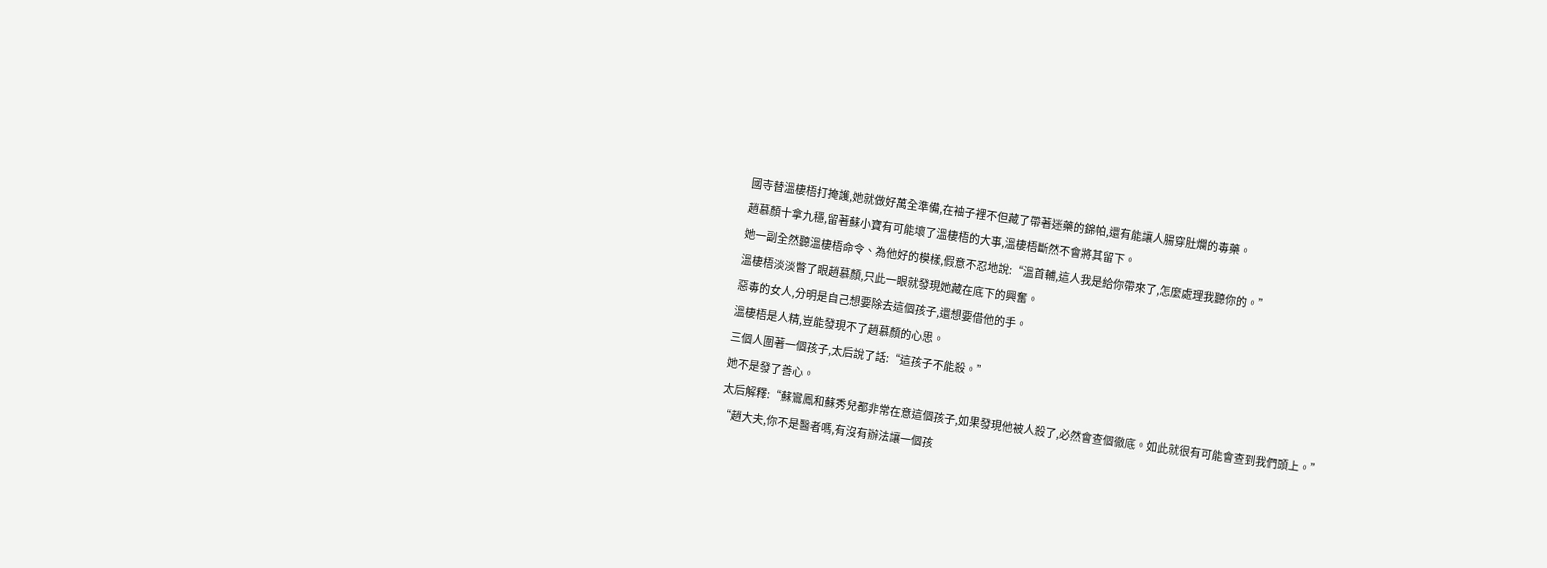國寺替溫棲梧打掩護,她就做好萬全準備,在袖子裡不但藏了帶著迷藥的錦帕,還有能讓人腸穿肚爛的毒藥。
趙慕顏十拿九穩,留著蘇小寶有可能壞了溫棲梧的大事,溫棲梧斷然不會將其留下。
她一副全然聽溫棲梧命令、為他好的模樣,假意不忍地說:“溫首輔,這人我是給你帶來了,怎麼處理我聽你的。”
溫棲梧淡淡瞥了眼趙慕顏,只此一眼就發現她藏在底下的興奮。
惡毒的女人,分明是自己想要除去這個孩子,還想要借他的手。
溫棲梧是人精,豈能發現不了趙慕顏的心思。
三個人圍著一個孩子,太后說了話:“這孩子不能殺。”
她不是發了善心。
太后解釋:“蘇鸞鳳和蘇秀兒都非常在意這個孩子,如果發現他被人殺了,必然會查個徹底。如此就很有可能會查到我們頭上。”
“趙大夫,你不是醫者嗎,有沒有辦法讓一個孩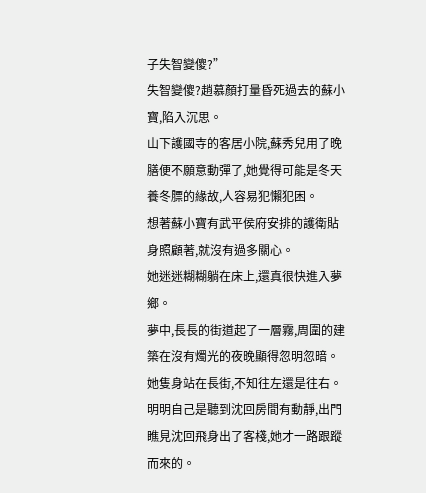子失智變傻?”
失智變傻?趙慕顏打量昏死過去的蘇小寶,陷入沉思。
山下護國寺的客居小院,蘇秀兒用了晚膳便不願意動彈了,她覺得可能是冬天養冬膘的緣故,人容易犯懶犯困。
想著蘇小寶有武平侯府安排的護衛貼身照顧著,就沒有過多關心。
她迷迷糊糊躺在床上,還真很快進入夢鄉。
夢中,長長的街道起了一層霧,周圍的建築在沒有燭光的夜晚顯得忽明忽暗。
她隻身站在長街,不知往左還是往右。
明明自己是聽到沈回房間有動靜,出門瞧見沈回飛身出了客棧,她才一路跟蹤而來的。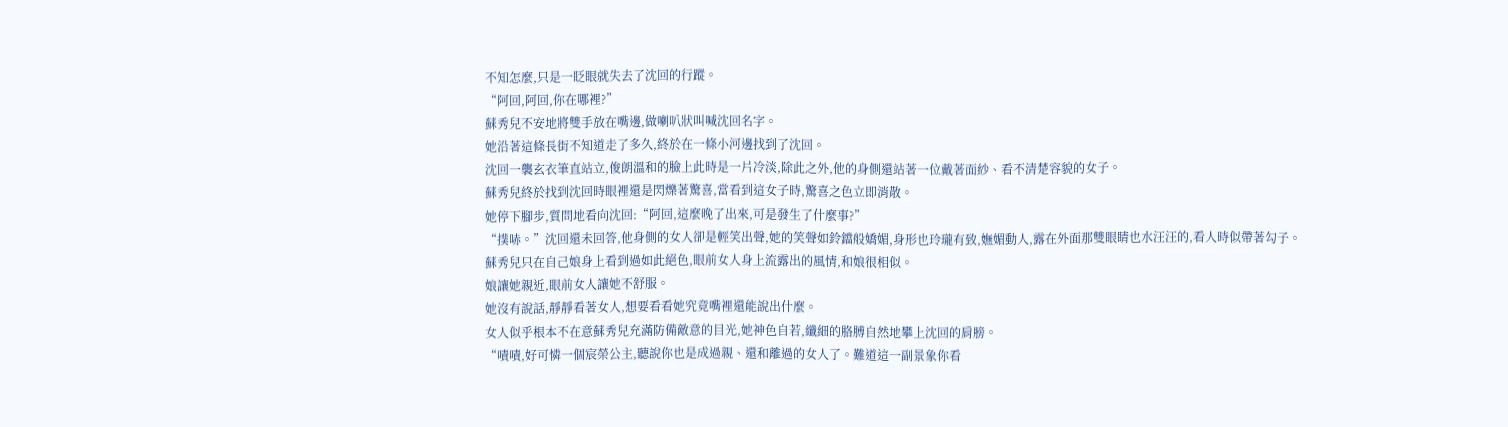不知怎麼,只是一眨眼就失去了沈回的行蹤。
“阿回,阿回,你在哪裡?”
蘇秀兒不安地將雙手放在嘴邊,做喇叭狀叫喊沈回名字。
她沿著這條長街不知道走了多久,終於在一條小河邊找到了沈回。
沈回一襲玄衣筆直站立,俊朗溫和的臉上此時是一片冷淡,除此之外,他的身側還站著一位戴著面紗、看不清楚容貌的女子。
蘇秀兒終於找到沈回時眼裡還是閃爍著驚喜,當看到這女子時,驚喜之色立即消散。
她停下腳步,質問地看向沈回:“阿回,這麼晚了出來,可是發生了什麼事?”
“撲哧。”沈回還未回答,他身側的女人卻是輕笑出聲,她的笑聲如鈴鐺般嬌媚,身形也玲瓏有致,嫵媚動人,露在外面那雙眼睛也水汪汪的,看人時似帶著勾子。
蘇秀兒只在自己娘身上看到過如此絕色,眼前女人身上流露出的風情,和娘很相似。
娘讓她親近,眼前女人讓她不舒服。
她沒有說話,靜靜看著女人,想要看看她究竟嘴裡還能說出什麼。
女人似乎根本不在意蘇秀兒充滿防備敵意的目光,她神色自若,纖細的胳膊自然地攀上沈回的肩膀。
“嘖嘖,好可憐一個宸榮公主,聽說你也是成過親、還和離過的女人了。難道這一副景象你看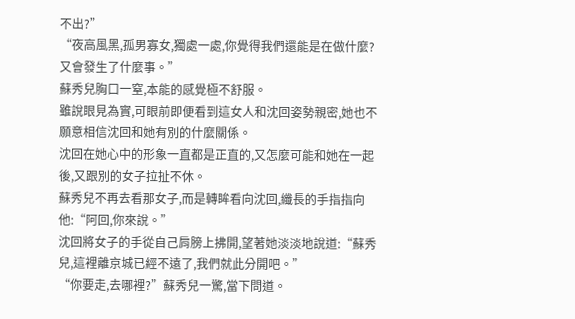不出?”
“夜高風黑,孤男寡女,獨處一處,你覺得我們還能是在做什麼?又會發生了什麼事。”
蘇秀兒胸口一窒,本能的感覺極不舒服。
雖說眼見為實,可眼前即便看到這女人和沈回姿勢親密,她也不願意相信沈回和她有別的什麼關係。
沈回在她心中的形象一直都是正直的,又怎麼可能和她在一起後,又跟別的女子拉扯不休。
蘇秀兒不再去看那女子,而是轉眸看向沈回,纖長的手指指向他:“阿回,你來說。”
沈回將女子的手從自己肩膀上拂開,望著她淡淡地說道:“蘇秀兒,這裡離京城已經不遠了,我們就此分開吧。”
“你要走,去哪裡?”蘇秀兒一驚,當下問道。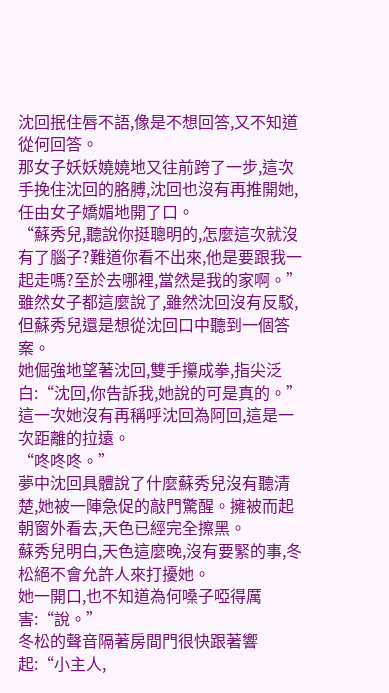沈回抿住唇不語,像是不想回答,又不知道從何回答。
那女子妖妖嬈嬈地又往前跨了一步,這次手挽住沈回的胳膊,沈回也沒有再推開她,任由女子嬌媚地開了口。
“蘇秀兒,聽說你挺聰明的,怎麼這次就沒有了腦子?難道你看不出來,他是要跟我一起走嗎?至於去哪裡,當然是我的家啊。”
雖然女子都這麼說了,雖然沈回沒有反駁,但蘇秀兒還是想從沈回口中聽到一個答案。
她倔強地望著沈回,雙手攥成拳,指尖泛白:“沈回,你告訴我,她說的可是真的。”
這一次她沒有再稱呼沈回為阿回,這是一次距離的拉遠。
“咚咚咚。”
夢中沈回具體說了什麼蘇秀兒沒有聽清楚,她被一陣急促的敲門驚醒。擁被而起朝窗外看去,天色已經完全擦黑。
蘇秀兒明白,天色這麼晚,沒有要緊的事,冬松絕不會允許人來打擾她。
她一開口,也不知道為何嗓子啞得厲害:“說。”
冬松的聲音隔著房間門很快跟著響起:“小主人,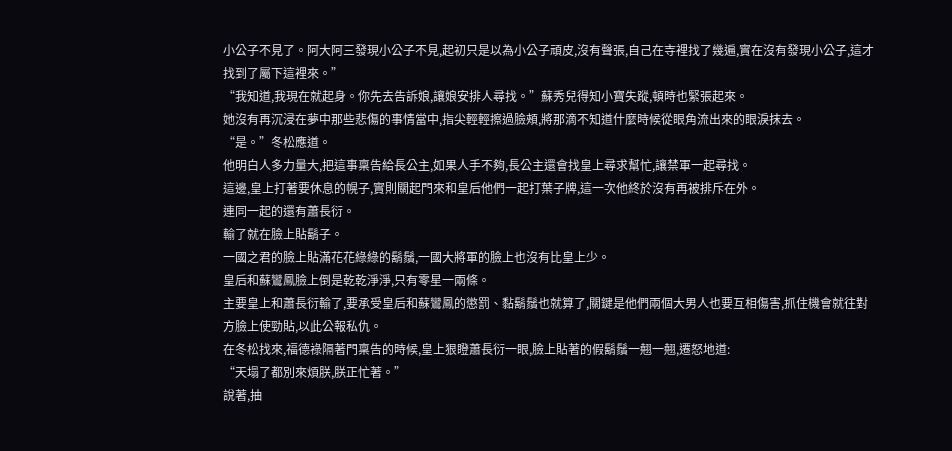小公子不見了。阿大阿三發現小公子不見,起初只是以為小公子頑皮,沒有聲張,自己在寺裡找了幾遍,實在沒有發現小公子,這才找到了屬下這裡來。”
“我知道,我現在就起身。你先去告訴娘,讓娘安排人尋找。”蘇秀兒得知小寶失蹤,頓時也緊張起來。
她沒有再沉浸在夢中那些悲傷的事情當中,指尖輕輕擦過臉頰,將那滴不知道什麼時候從眼角流出來的眼淚抹去。
“是。”冬松應道。
他明白人多力量大,把這事稟告給長公主,如果人手不夠,長公主還會找皇上尋求幫忙,讓禁軍一起尋找。
這邊,皇上打著要休息的幌子,實則關起門來和皇后他們一起打葉子牌,這一次他終於沒有再被排斥在外。
連同一起的還有蕭長衍。
輸了就在臉上貼鬍子。
一國之君的臉上貼滿花花綠綠的鬍鬚,一國大將軍的臉上也沒有比皇上少。
皇后和蘇鸞鳳臉上倒是乾乾淨淨,只有零星一兩條。
主要皇上和蕭長衍輸了,要承受皇后和蘇鸞鳳的懲罰、黏鬍鬚也就算了,關鍵是他們兩個大男人也要互相傷害,抓住機會就往對方臉上使勁貼,以此公報私仇。
在冬松找來,福德祿隔著門稟告的時候,皇上狠瞪蕭長衍一眼,臉上貼著的假鬍鬚一翹一翹,遷怒地道:
“天塌了都別來煩朕,朕正忙著。”
說著,抽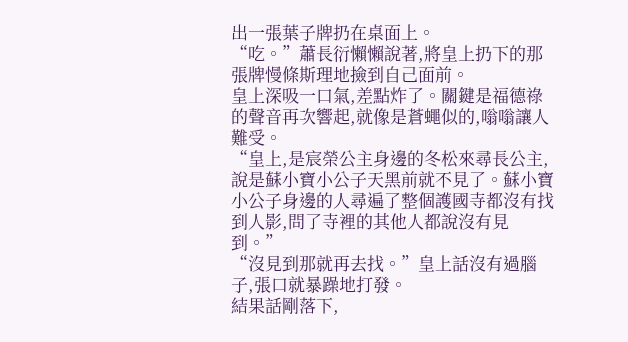出一張葉子牌扔在桌面上。
“吃。”蕭長衍懶懶說著,將皇上扔下的那張牌慢條斯理地撿到自己面前。
皇上深吸一口氣,差點炸了。關鍵是福德祿的聲音再次響起,就像是蒼蠅似的,嗡嗡讓人難受。
“皇上,是宸榮公主身邊的冬松來尋長公主,說是蘇小寶小公子天黑前就不見了。蘇小寶小公子身邊的人尋遍了整個護國寺都沒有找到人影,問了寺裡的其他人都說沒有見到。”
“沒見到那就再去找。”皇上話沒有過腦子,張口就暴躁地打發。
結果話剛落下,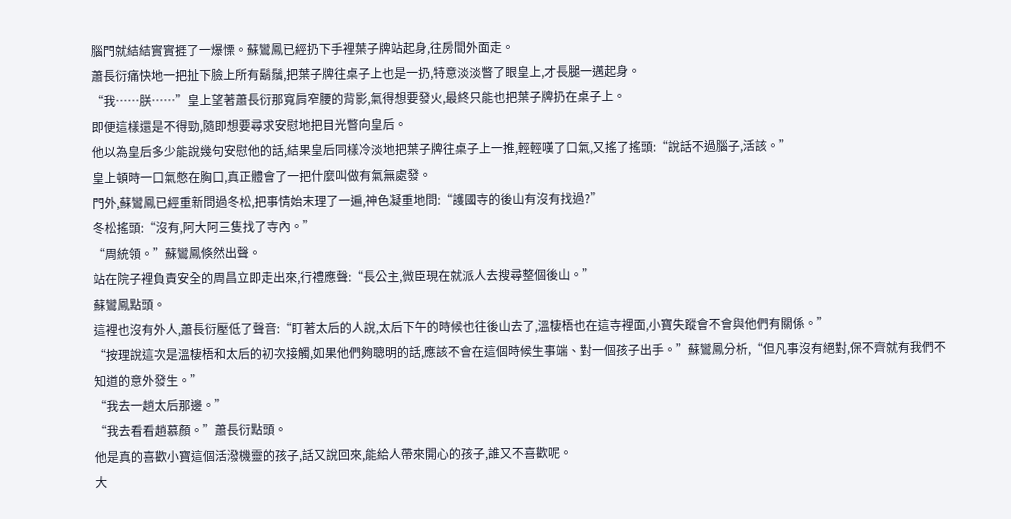腦門就結結實實捱了一爆慄。蘇鸞鳳已經扔下手裡葉子牌站起身,往房間外面走。
蕭長衍痛快地一把扯下臉上所有鬍鬚,把葉子牌往桌子上也是一扔,特意淡淡瞥了眼皇上,才長腿一邁起身。
“我……朕……”皇上望著蕭長衍那寬肩窄腰的背影,氣得想要發火,最終只能也把葉子牌扔在桌子上。
即便這樣還是不得勁,隨即想要尋求安慰地把目光瞥向皇后。
他以為皇后多少能說幾句安慰他的話,結果皇后同樣冷淡地把葉子牌往桌子上一推,輕輕嘆了口氣,又搖了搖頭:“說話不過腦子,活該。”
皇上頓時一口氣憋在胸口,真正體會了一把什麼叫做有氣無處發。
門外,蘇鸞鳳已經重新問過冬松,把事情始末理了一遍,神色凝重地問:“護國寺的後山有沒有找過?”
冬松搖頭:“沒有,阿大阿三隻找了寺內。”
“周統領。”蘇鸞鳳倏然出聲。
站在院子裡負責安全的周昌立即走出來,行禮應聲:“長公主,微臣現在就派人去搜尋整個後山。”
蘇鸞鳳點頭。
這裡也沒有外人,蕭長衍壓低了聲音:“盯著太后的人說,太后下午的時候也往後山去了,溫棲梧也在這寺裡面,小寶失蹤會不會與他們有關係。”
“按理說這次是溫棲梧和太后的初次接觸,如果他們夠聰明的話,應該不會在這個時候生事端、對一個孩子出手。”蘇鸞鳳分析,“但凡事沒有絕對,保不齊就有我們不知道的意外發生。”
“我去一趟太后那邊。”
“我去看看趙慕顏。”蕭長衍點頭。
他是真的喜歡小寶這個活潑機靈的孩子,話又說回來,能給人帶來開心的孩子,誰又不喜歡呢。
大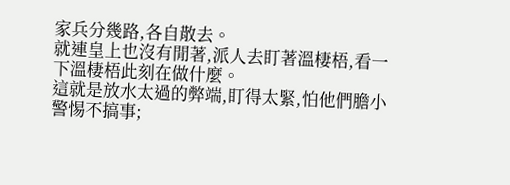家兵分幾路,各自散去。
就連皇上也沒有閒著,派人去盯著溫棲梧,看一下溫棲梧此刻在做什麼。
這就是放水太過的弊端,盯得太緊,怕他們膽小警惕不搞事;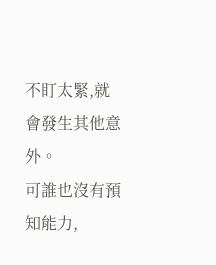不盯太緊,就會發生其他意外。
可誰也沒有預知能力,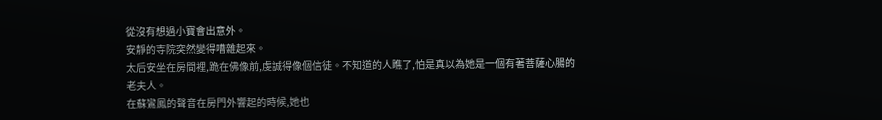從沒有想過小寶會出意外。
安靜的寺院突然變得嘈雜起來。
太后安坐在房間裡,跪在佛像前,虔誠得像個信徒。不知道的人瞧了,怕是真以為她是一個有著菩薩心腸的老夫人。
在蘇鸞鳳的聲音在房門外響起的時候,她也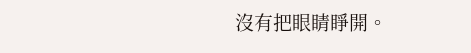沒有把眼睛睜開。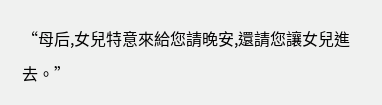“母后,女兒特意來給您請晚安,還請您讓女兒進去。”